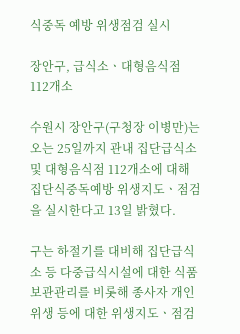식중독 예방 위생점검 실시

장안구, 급식소ㆍ대형음식점 112개소

수원시 장안구(구청장 이병만)는 오는 25일까지 관내 집단급식소 및 대형음식점 112개소에 대해 집단식중독예방 위생지도ㆍ점검을 실시한다고 13일 밝혔다.

구는 하절기를 대비해 집단급식소 등 다중급식시설에 대한 식품 보관관리를 비롯해 종사자 개인위생 등에 대한 위생지도ㆍ점검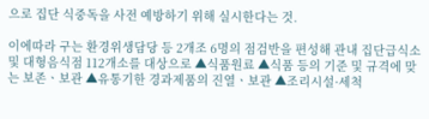으로 집단 식중독을 사전 예방하기 위해 실시한다는 것.

이에따라 구는 환경위생담당 등 2개조 6명의 점검반을 편성해 관내 집단급식소 및 대형음식점 112개소를 대상으로 ▲식품원료 ▲식품 등의 기준 및 규격에 맞는 보존ㆍ보관 ▲유통기한 경과제품의 진열ㆍ보관 ▲조리시설·세척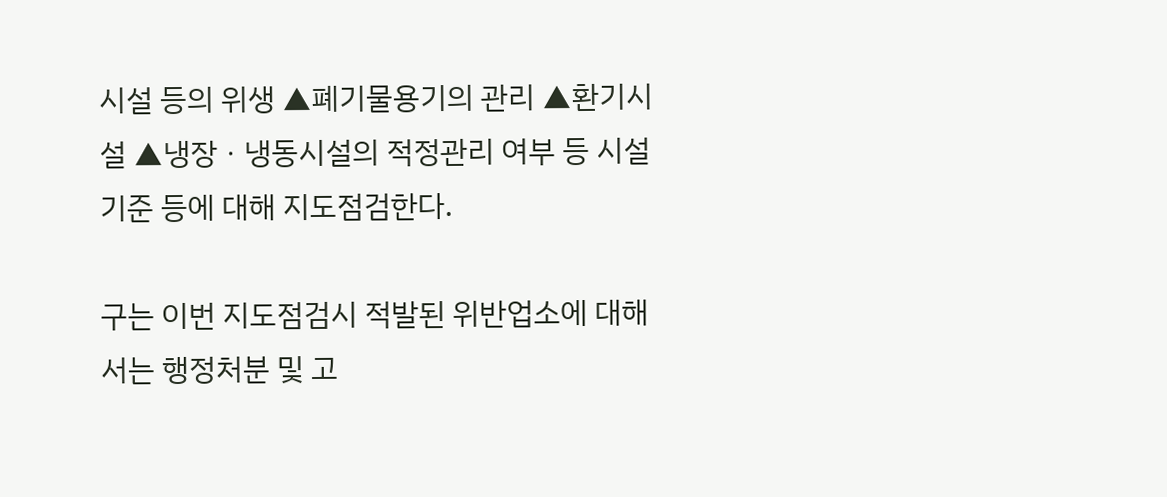시설 등의 위생 ▲폐기물용기의 관리 ▲환기시설 ▲냉장ㆍ냉동시설의 적정관리 여부 등 시설기준 등에 대해 지도점검한다.

구는 이번 지도점검시 적발된 위반업소에 대해서는 행정처분 및 고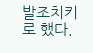발조치키로 했다.